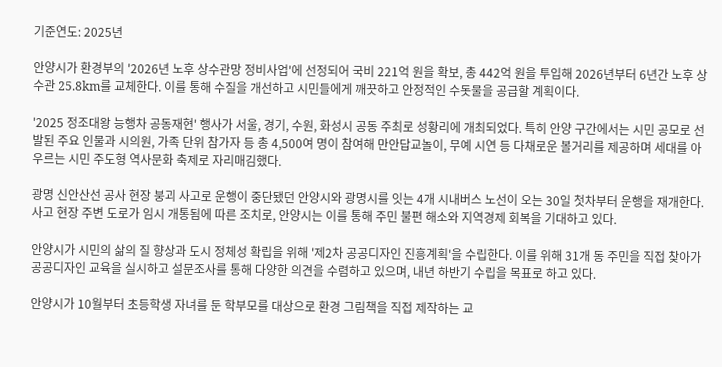기준연도: 2025년

안양시가 환경부의 '2026년 노후 상수관망 정비사업'에 선정되어 국비 221억 원을 확보, 총 442억 원을 투입해 2026년부터 6년간 노후 상수관 25.8km를 교체한다. 이를 통해 수질을 개선하고 시민들에게 깨끗하고 안정적인 수돗물을 공급할 계획이다.

'2025 정조대왕 능행차 공동재현' 행사가 서울, 경기, 수원, 화성시 공동 주최로 성황리에 개최되었다. 특히 안양 구간에서는 시민 공모로 선발된 주요 인물과 시의원, 가족 단위 참가자 등 총 4,500여 명이 참여해 만안답교놀이, 무예 시연 등 다채로운 볼거리를 제공하며 세대를 아우르는 시민 주도형 역사문화 축제로 자리매김했다.

광명 신안산선 공사 현장 붕괴 사고로 운행이 중단됐던 안양시와 광명시를 잇는 4개 시내버스 노선이 오는 30일 첫차부터 운행을 재개한다. 사고 현장 주변 도로가 임시 개통됨에 따른 조치로, 안양시는 이를 통해 주민 불편 해소와 지역경제 회복을 기대하고 있다.

안양시가 시민의 삶의 질 향상과 도시 정체성 확립을 위해 '제2차 공공디자인 진흥계획'을 수립한다. 이를 위해 31개 동 주민을 직접 찾아가 공공디자인 교육을 실시하고 설문조사를 통해 다양한 의견을 수렴하고 있으며, 내년 하반기 수립을 목표로 하고 있다.

안양시가 10월부터 초등학생 자녀를 둔 학부모를 대상으로 환경 그림책을 직접 제작하는 교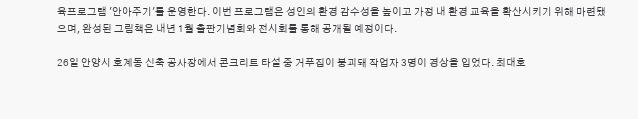육프로그램 '안아주기'를 운영한다. 이번 프로그램은 성인의 환경 감수성을 높이고 가정 내 환경 교육을 확산시키기 위해 마련됐으며, 완성된 그림책은 내년 1월 출판기념회와 전시회를 통해 공개될 예정이다.

26일 안양시 호계동 신축 공사장에서 콘크리트 타설 중 거푸집이 붕괴돼 작업자 3명이 경상을 입었다. 최대호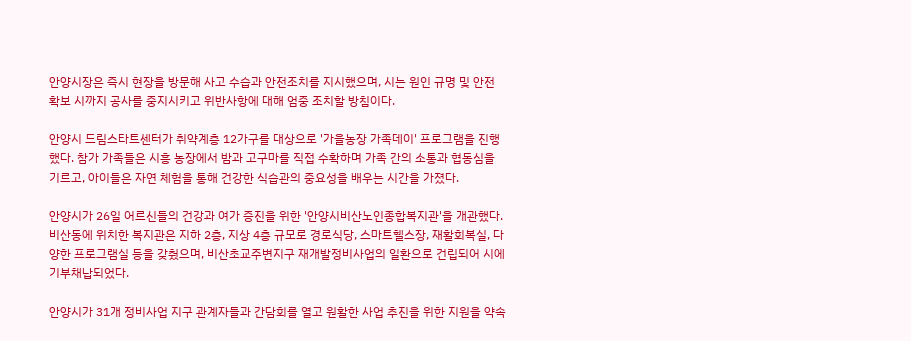안양시장은 즉시 현장을 방문해 사고 수습과 안전조치를 지시했으며, 시는 원인 규명 및 안전 확보 시까지 공사를 중지시키고 위반사항에 대해 엄중 조치할 방침이다.

안양시 드림스타트센터가 취약계층 12가구를 대상으로 '가을농장 가족데이' 프로그램을 진행했다. 참가 가족들은 시흥 농장에서 밤과 고구마를 직접 수확하며 가족 간의 소통과 협동심을 기르고, 아이들은 자연 체험을 통해 건강한 식습관의 중요성을 배우는 시간을 가졌다.

안양시가 26일 어르신들의 건강과 여가 증진을 위한 '안양시비산노인종합복지관'을 개관했다. 비산동에 위치한 복지관은 지하 2층, 지상 4층 규모로 경로식당, 스마트헬스장, 재활회복실, 다양한 프로그램실 등을 갖췄으며, 비산초교주변지구 재개발정비사업의 일환으로 건립되어 시에 기부채납되었다.

안양시가 31개 정비사업 지구 관계자들과 간담회를 열고 원활한 사업 추진을 위한 지원을 약속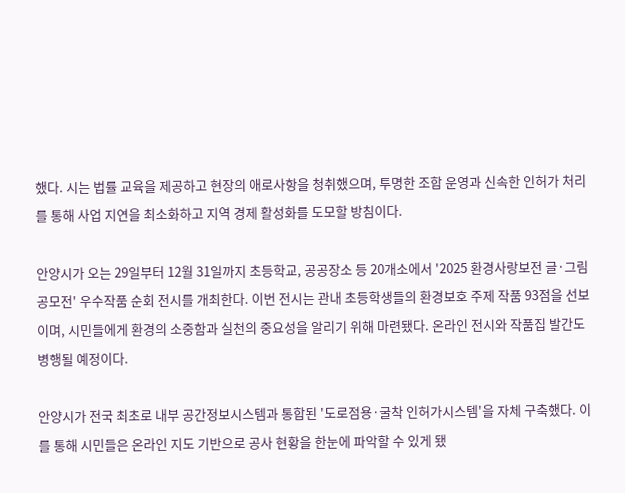했다. 시는 법률 교육을 제공하고 현장의 애로사항을 청취했으며, 투명한 조합 운영과 신속한 인허가 처리를 통해 사업 지연을 최소화하고 지역 경제 활성화를 도모할 방침이다.

안양시가 오는 29일부터 12월 31일까지 초등학교, 공공장소 등 20개소에서 '2025 환경사랑보전 글·그림 공모전' 우수작품 순회 전시를 개최한다. 이번 전시는 관내 초등학생들의 환경보호 주제 작품 93점을 선보이며, 시민들에게 환경의 소중함과 실천의 중요성을 알리기 위해 마련됐다. 온라인 전시와 작품집 발간도 병행될 예정이다.

안양시가 전국 최초로 내부 공간정보시스템과 통합된 '도로점용·굴착 인허가시스템'을 자체 구축했다. 이를 통해 시민들은 온라인 지도 기반으로 공사 현황을 한눈에 파악할 수 있게 됐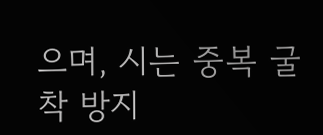으며, 시는 중복 굴착 방지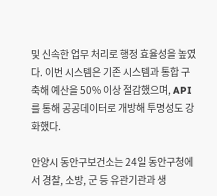및 신속한 업무 처리로 행정 효율성을 높였다. 이번 시스템은 기존 시스템과 통합 구축해 예산을 50% 이상 절감했으며, API를 통해 공공데이터로 개방해 투명성도 강화했다.

안양시 동안구보건소는 24일 동안구청에서 경찰, 소방, 군 등 유관기관과 생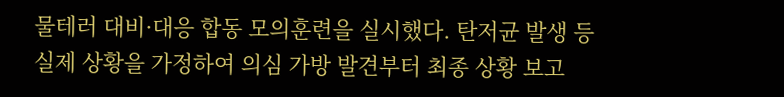물테러 대비·대응 합동 모의훈련을 실시했다. 탄저균 발생 등 실제 상황을 가정하여 의심 가방 발견부터 최종 상황 보고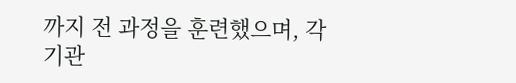까지 전 과정을 훈련했으며, 각 기관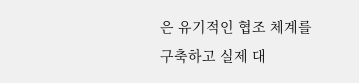은 유기적인 협조 체계를 구축하고 실제 대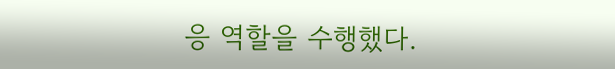응 역할을 수행했다.